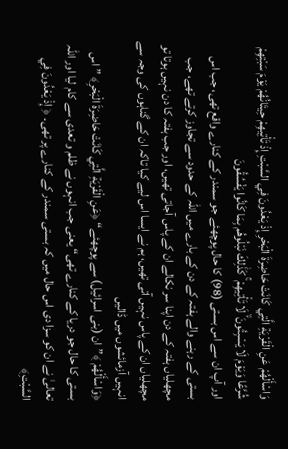وَاسْأَلْهُمْ عَنِ الْقَرْيَةِ الَّتِي كَانَتْ حَاضِرَةَ الْبَحْرِ إِذْ يَعْدُونَ فِي السَّبْتِ إِذْ تَأْتِيهِمْ حِيتَانُهُمْ يَوْمَ سَبْتِهِمْ شُرَّعًا وَيَوْمَ لَا يَسْبِتُونَ ۙ لَا تَأْتِيهِمْ ۚ كَذَٰلِكَ نَبْلُوهُم بِمَا كَانُوا يَفْسُقُونَ
اور آپ ان سے اس بستی (98) کا حال پوچھئے جو سمندر کے کنارے واقع تھی، جب اس بستی کے رہنے والے ہفتہ کے دن کے بارے میں اللہ کے حدود سے تجاوز کرتے تھے، جب مچھلیاں ہفتہ کے دن اپنا سر نکالے ان کے پاس آجاتی تھیں، اور جب ہفتہ کا دن نہیں ہوتا تو مچھلیاں ان کے پاس نہیں آتی تھیں، ہم نے ایسا اس لیے کیا تاکہ ان کے گناہوں کی وجہ سے انہیں آزمائشوں میں ڈالیں
﴿وَاسْأَلْهُمْ ﴾” ان (بنی اسرائیل) سے پوچھئے“ ﴿عَنِ الْقَرْيَةِ الَّتِي كَانَتْ حَاضِرَةَ الْبَحْرِ﴾ ” اس بستی کا حال جو دریا کے کنارے تھی“ یعنی جب انہوں نے ظلم و تعدی سے کام لیا اور اللہ تعالیٰ نے ان کو سزا دی اس حال میں کہ بستی سمندر کے کنارے پر تھی۔ ﴿ إِذْ يَعْدُونَ فِي السَّبْتِ﴾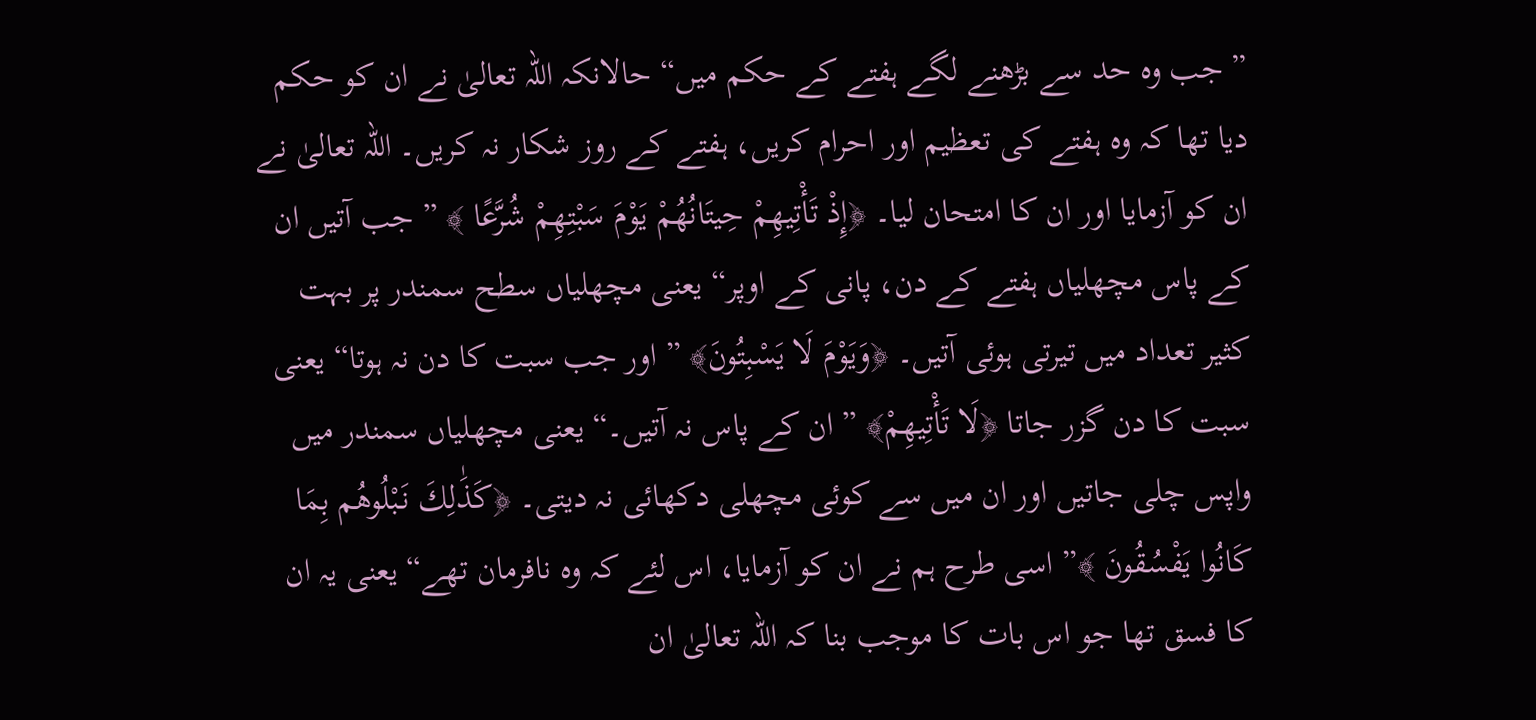” جب وہ حد سے بڑھنے لگے ہفتے کے حکم میں“ حالانکہ اللہ تعالیٰ نے ان کو حکم دیا تھا کہ وہ ہفتے کی تعظیم اور احرام کریں، ہفتے کے روز شکار نہ کریں۔ اللہ تعالیٰ نے ان کو آزمایا اور ان کا امتحان لیا۔ ﴿إِذْ تَأْتِيهِمْ حِيتَانُهُمْ يَوْمَ سَبْتِهِمْ شُرَّعًا ﴾ ” جب آتیں ان کے پاس مچھلیاں ہفتے کے دن، پانی کے اوپر“ یعنی مچھلیاں سطح سمندر پر بہت کثیر تعداد میں تیرتی ہوئی آتیں۔ ﴿وَيَوْمَ لَا يَسْبِتُونَ﴾ ” اور جب سبت کا دن نہ ہوتا“ یعنی سبت کا دن گزر جاتا ﴿لَا تَأْتِيهِمْ﴾ ” ان کے پاس نہ آتیں۔“ یعنی مچھلیاں سمندر میں واپس چلی جاتیں اور ان میں سے کوئی مچھلی دکھائی نہ دیتی۔ ﴿كَذَٰلِكَ نَبْلُوهُم بِمَا كَانُوا يَفْسُقُونَ ﴾” اسی طرح ہم نے ان کو آزمایا، اس لئے کہ وہ نافرمان تھے“ یعنی یہ ان کا فسق تھا جو اس بات کا موجب بنا کہ اللہ تعالیٰ ان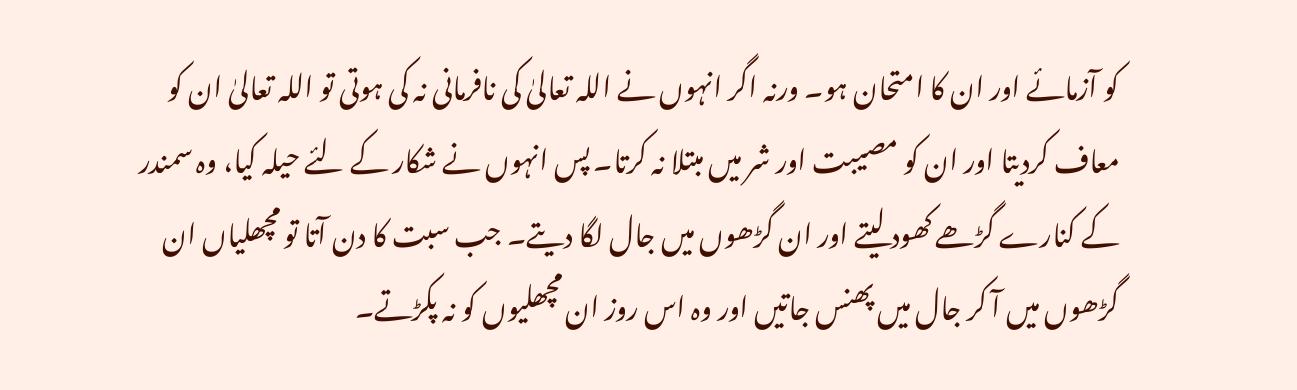کو آزمائے اور ان کا امتحان ہو۔ ورنہ اگر انہوں نے اللہ تعالیٰ کی نافرمانی نہ کی ہوتی تو اللہ تعالیٰ ان کو معاف کردیتا اور ان کو مصیبت اور شر میں مبتلا نہ کرتا۔ پس انہوں نے شکار کے لئے حیلہ کیا، وہ سمندر کے کنارے گڑھے کھود لیتے اور ان گڑھوں میں جال لگا دیتے۔ جب سبت کا دن آتا تو مچھلیاں ان گڑھوں میں آ کر جال میں پھنس جاتیں اور وہ اس روز ان مچھلیوں کو نہ پکڑتے۔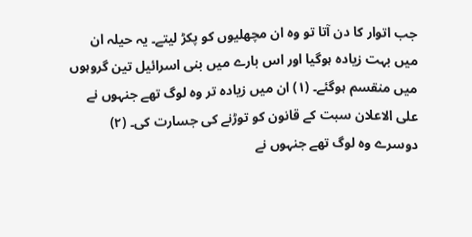جب اتوار کا دن آتا تو وہ ان مچھلیوں کو پکڑ لیتے۔ یہ حیلہ ان میں بہت زیادہ ہوگیا اور اس بارے میں بنی اسرائیل تین گروہوں میں منقسم ہوگئے۔ (١) ان میں زیادہ تر وہ لوگ تھے جنہوں نے علی الاعلان سبت کے قانون کو توڑنے کی جسارت کی۔ (٢) دوسرے وہ لوگ تھے جنہوں نے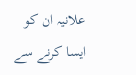علانیہ ان کو ایسا کرنے سے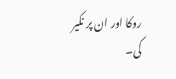روکا اور ان پر نکیر کی۔